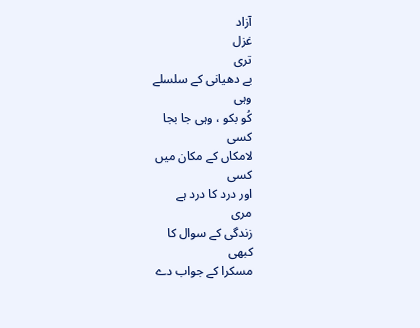آزاد
غزل
تری
بے دھیانی کے سلسلے
وہی
کُو بکو ، وہی جا بجا
کسی
لامکاں کے مکان میں
کسی
اور درد کا درد ہے
مری
زندگی کے سوال کا
کبھی
مسکرا کے جواب دے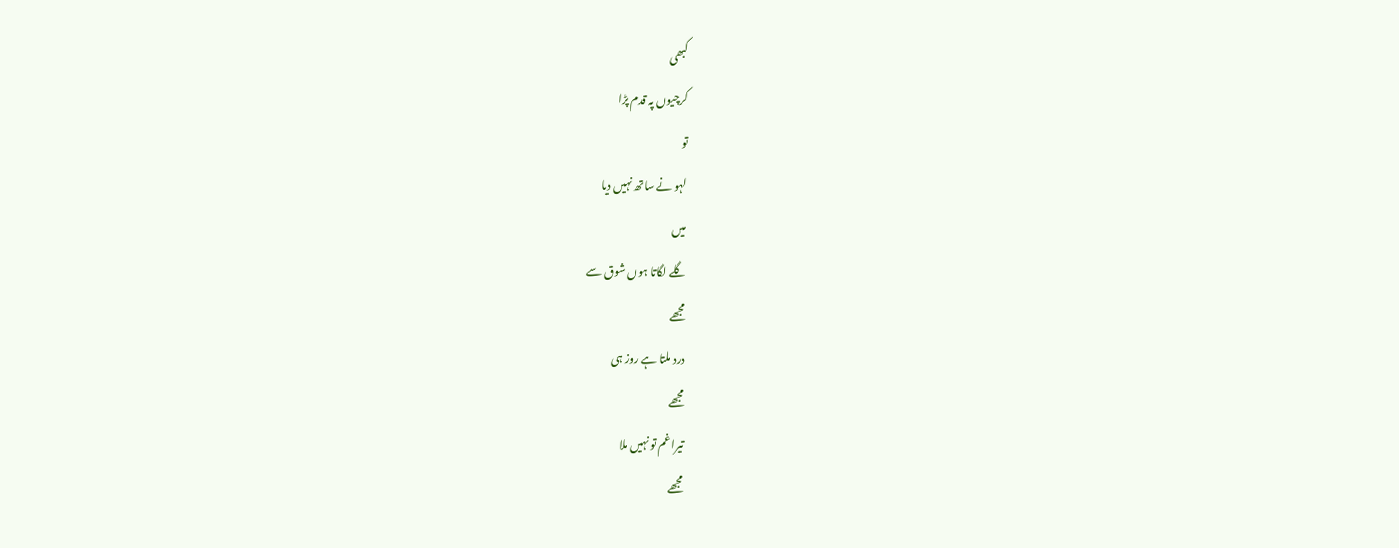کبھی
کرچیوں پہ قدم پڑا
تو
لہو نے ساتھ نہیں دیا
میں
گلے لگاتا ہوں شوق سے
مجھے
درد ملتا ہے روز ہی
مجھے
تیرا غم تو نہیں ملا
مجھے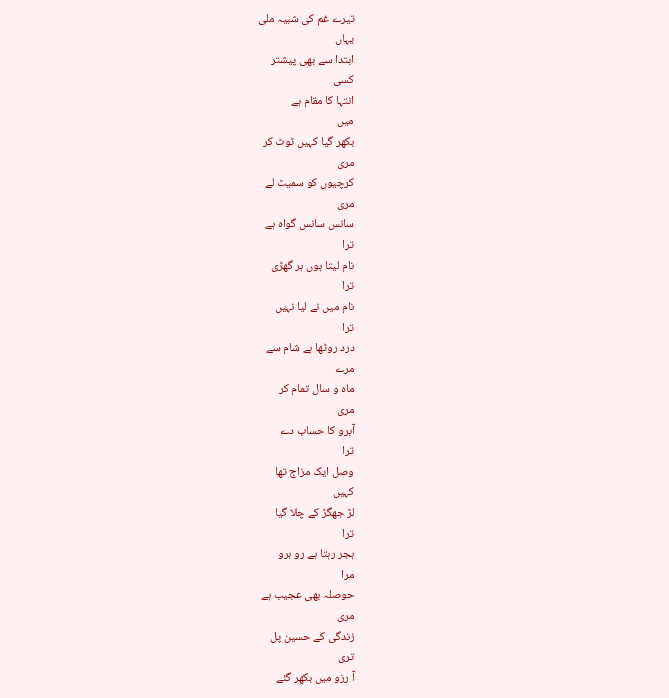تیرے غم کی شبیہ ملی
یہاں
ابتدا سے بھی پیشتر
کسی
انتہا کا مقام ہے
میں
بکھر گیا کہیں ٹوٹ کر
مری
کرچیوں کو سمیٹ لے
مری
سانس سانس گواہ ہے
ترا
نام لیتا ہوں ہر گھڑی
ترا
نام میں نے لیا نہیں
ترا
درد روٹھا ہے شام سے
مرے
ماہ و سال تمام کر
مری
آبرو کا حساب دے
ترا
وصل ایک مزاج تھا
کہیں
لڑ جھگڑ کے چلا گیا
ترا
ہجر رہتا ہے رو برو
مرا
حوصلہ بھی عجیب ہے
مری
زندگی کے حسین پل
تری
آ رزو میں بکھر گئے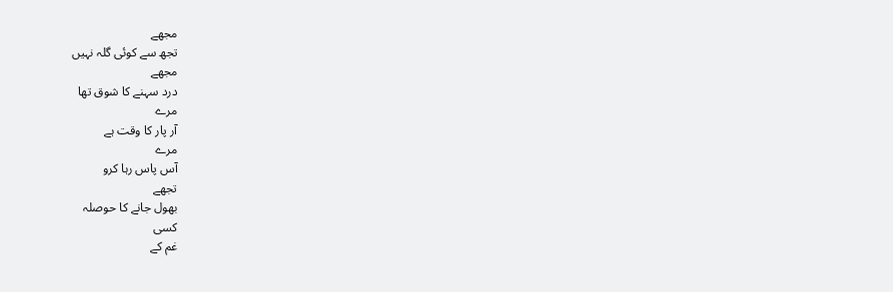مجھے
تجھ سے کوئی گلہ نہیں
مجھے
درد سہنے کا شوق تھا
مرے
آر پار کا وقت ہے
مرے
آس پاس رہا کرو
تجھے
بھول جانے کا حوصلہ
کسی
غم کے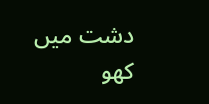دشت میں کھو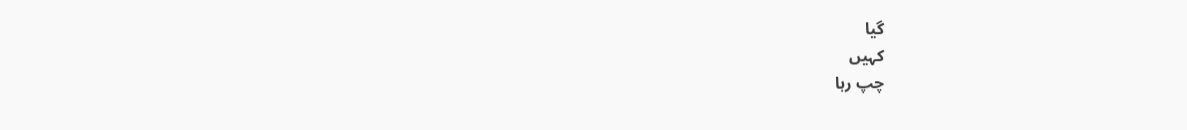گیا
کہیں
چپ رہا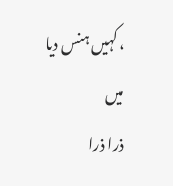، کہیں ہنس دیا
میں
ذرا ذرا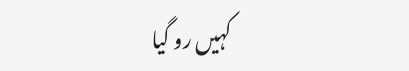کہیں رو گیا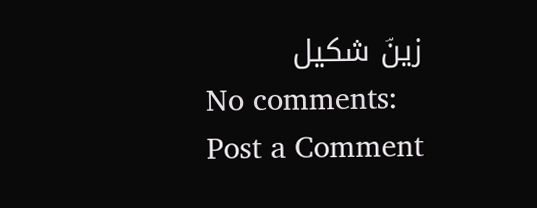زینؔ شکیل
No comments:
Post a Comment